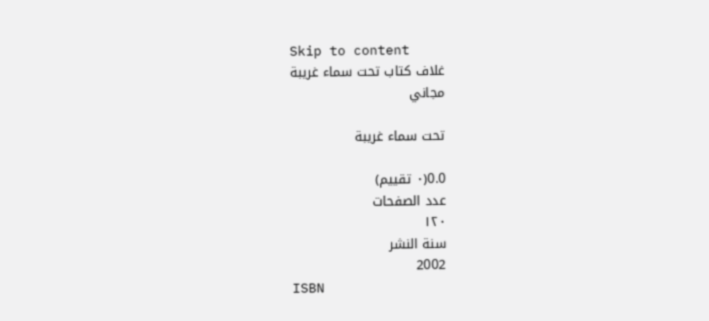Skip to content
غلاف كتاب تحت سماء غريبة
مجاني

تحت سماء غريبة

0.0(٠ تقييم)
عدد الصفحات
١٢٠
سنة النشر
2002
ISBN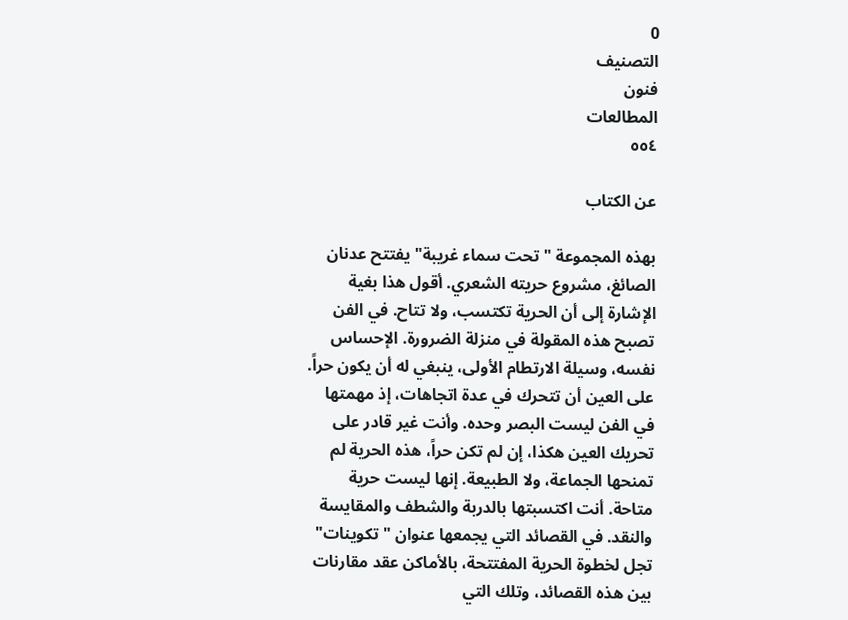0
التصنيف
فنون
المطالعات
٥٥٤

عن الكتاب

بهذه المجموعة "تحت سماء غريبة" يفتتح عدنان الصائغ، مشروع حريته الشعري. أقول هذا بغية الإشارة إلى أن الحرية تكتسب، ولا تتاح. في الفن تصبح هذه المقولة في منزلة الضرورة. الإحساس نفسه، وسيلة الارتطام الأولى، ينبغي له أن يكون حراً. على العين أن تتحرك في عدة اتجاهات، إذ مهمتها في الفن ليست البصر وحده. وأنت غير قادر على تحريك العين هكذا، إن لم تكن حراً، هذه الحرية لم تمنحها الجماعة، ولا الطبيعة. إنها ليست حرية متاحة. أنت اكتسبتها بالدربة والشطف والمقايسة والنقد. في القصائد التي يجمعها عنوان "تكوينات" تجل لخطوة الحرية المفتتحة، بالأماكن عقد مقارنات بين هذه القصائد، وتلك التي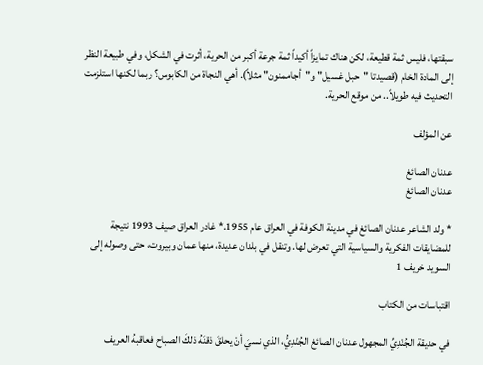سبقتها، فليس ثمة قطيعة، لكن هناك تمايزاً أكيداً ثمة جرعة أكبر من الحرية، أثرت في الشكل، وفي طبيعة النظر إلى المادة الخام (قصيدتا "حبل غسيل" و"أجاممنون" مثلاً). أهي النجاة من الكابوس؟ ربما لكنها استلزمت التحديث فيه طويلاً.. من موقع الحرية.

عن المؤلف

عدنان الصائغ
عدنان الصائغ

* ولد الشاعر عدنان الصائغ في مدينة الكوفة في العراق عام 1955.* غادر العراق صيف 1993 نتيجة للمضايقات الفكرية والسياسية التي تعرض لها. وتنقل في بلدان عديدة، منها عمان وبيروت، حتى وصوله إلى السويد خريف 1

اقتباسات من الكتاب

في حديقة الجُنْدِيِّ المجهول عدنان الصائغ الجُنْدِيُّ، الذي نسيَ أنْ يحلقَ ذقنَهُ ذلكَ الصباح فعاقبهُ العريف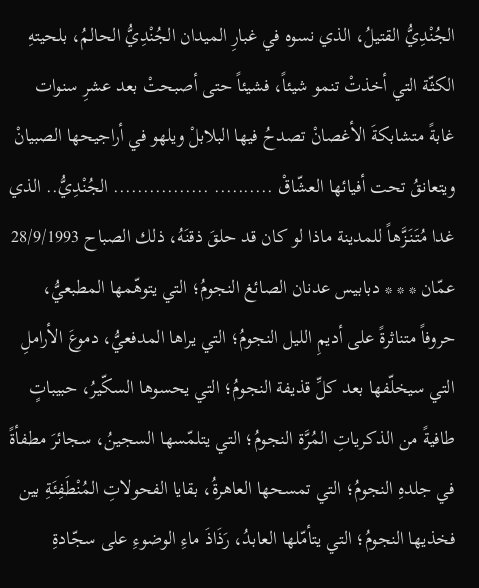الجُنْدِيُّ القتيلُ، الذي نسوه في غبارِ الميدان الجُنْدِيُّ الحالمُ، بلحيتهِ الكثّة التي أخذتْ تنمو شيئاً، فشيئاً حتى أصبحتْ بعد عشرِ سنوات غابةً متشابكةَ الأغصانْ تصدحُ فيها البلابلْ ويلهو في أراجيحها الصبيانْ ويتعانقُ تحت أفيائها العشّاقْ .......... ................ الجُنْدِيُّ.. الذي غدا مُتَنَـزَّهاً للمدينة ماذا لو كان قد حلقَ ذقنَهُ، ذلك الصباح 28/9/1993 عمّان * * * دبابيس عدنان الصائغ النجومُ؛ التي يتوهّمها المطبعيُّ، حروفاً متناثرةً على أديمِ الليل النجومُ؛ التي يراها المدفعيُّ، دموعَ الأراملِ التي سيخلّفها بعد كلِّ قذيفة النجومُ؛ التي يحسوها السكّيرُ، حبيباتٍ طافيةً من الذكرياتِ المُرَّة النجومُ؛ التي يتلمّسها السجينُ، سجائرَ مطفأةً في جلدهِ النجومُ؛ التي تمسحها العاهرةُ، بقايا الفحولاتِ المُنْطَفِئَةِ بين فخذيها النجومُ؛ التي يتأمّلها العابدُ، رَذَاذَ ماءِ الوضوءِ على سجّادةِ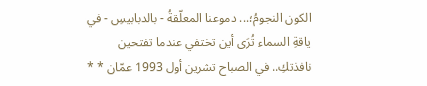الكون النجومُ؛... دموعنا المعلّقةُ - بالدبابيسِ - في ياقةِ السماء تُرَى أين تختفي عندما تفتحين نافذتكِ.. في الصباح تشرين أول 1993 عمّان * *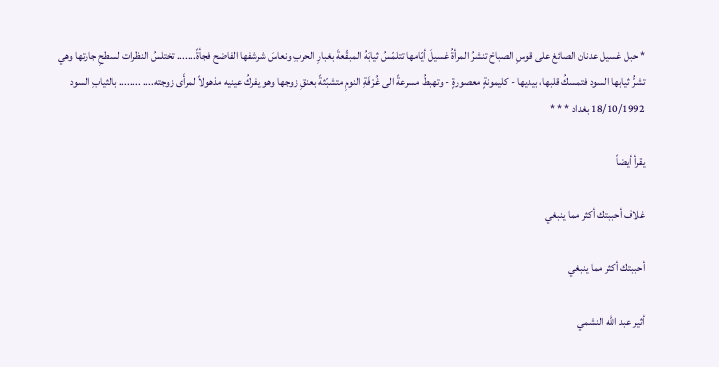* حبل غسيل عدنان الصائغ على قوسِ الصباحْ تنشرُ المرأةُ غسيلَ أيّامها تتلمّسُ ثيابَهُ المبقّعةَ بغبارِ الحربِ ونعاسَ شرشفها الفاضح فجأةً....... تختلسُ النظرات لسطحِ جارتها وهي تشرُّ ثيابها السود فتمسكُ قلبها، بيديها - كليمونةٍ معصورةٍ - وتهبطُ مسرعةً الى غُرْفَةِ النومِ متشبّثةً بعنقِ زوجها وهو يفركُ عينيه مذهولاً لمرأَى زوجته.... ........ بالثيابِ السود 18/10/1992 بغداد * * *

يقرأ أيضاً

غلاف أحببتك أكثر مما ينبغي

أحببتك أكثر مما ينبغي

أثير عبد الله النشمي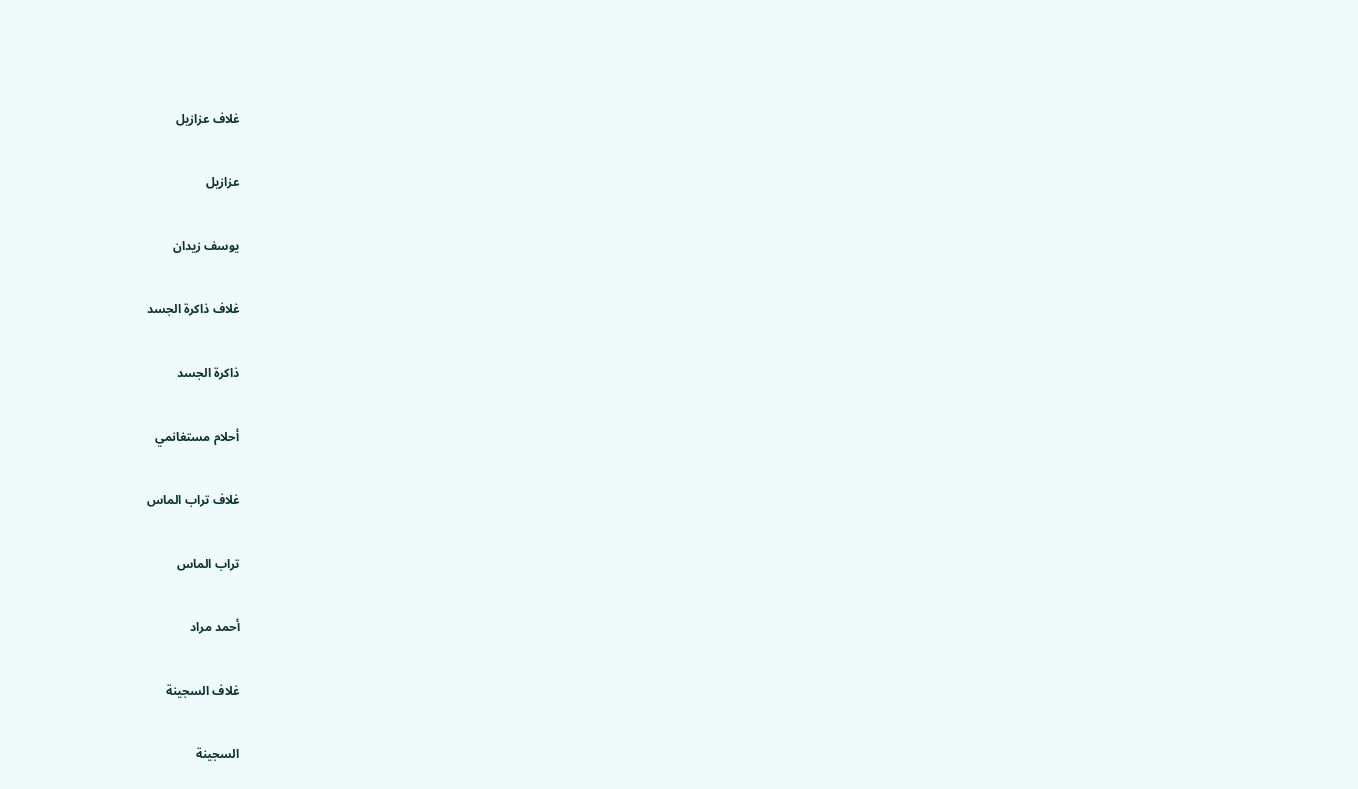غلاف عزازيل

عزازيل

يوسف زيدان

غلاف ذاكرة الجسد

ذاكرة الجسد

أحلام مستغانمي

غلاف تراب الماس

تراب الماس

أحمد مراد

غلاف السجينة

السجينة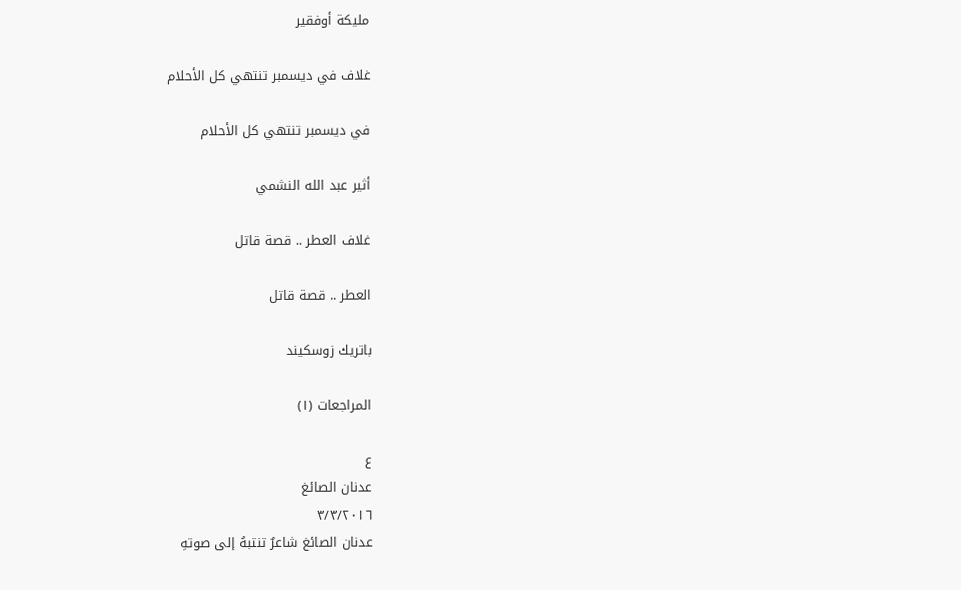مليكة أوفقير

غلاف في ديسمبر تنتهي كل الأحلام

في ديسمبر تنتهي كل الأحلام

أثير عبد الله النشمي

غلاف العطر .. قصة قاتل

العطر .. قصة قاتل

باتريك زوسكيند

المراجعات (١)

ع
عدنان الصائغ
٣/٣/٢٠١٦
عدنان الصائغ شاعرٌ تنتبهُ إلى صوتهِ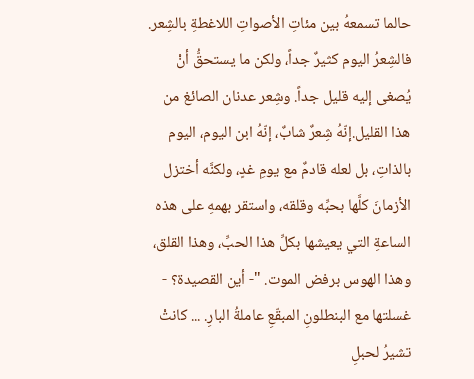حالما تسمعهُ بين مئاتِ الأصواتِ اللاغطةِ بالشِعر. فالشِعرُ اليوم كثيرٌ جداً، ولكن ما يستحقُّ أنْ يُصغى إليه قليل جداً. وشِعر عدنان الصائغ من هذا القليل.إنّهُ شِعرٌ شابٌ، إنّهُ ابن اليوم، اليوم بالذاتِ، بل لعله قادمٌ مع يومِ غدٍ، ولكنَّه أختزل الأزمانَ كلَّها بحبِّه وقلقه، واستقر بهمهِ على هذه الساعةِ التي يعيشها بكلِّ هذا الحبِّ، وهذا القلق، وهذا الهوس برفض الموت. "- أين القصيدة؟ - غسلتها مع البنطلونِ المبقّعِ عاملةُ البارِ. ... كانتْ تشيرُ لحبلِ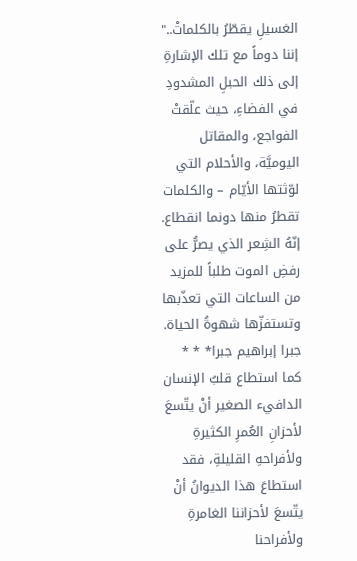الغسيلِ يقطّرُ بالكلماتْ.." إننا دوماً مع تلك الإشارةِ إلى ذلك الحبلِ المشدودِ في الفضاءِ، حيث علّقتْ الفواجع، والمقاتل اليوميَّة، والأحلام التي لوّثتها الأيّام – والكلمات تقطرُ منها دونما انقطاع. إنّهُ الشِعر الذي يصرُّ على رفضِ الموت طلباً للمزيد من الساعات التي تعذّبها وتستفزّها شهوةُ الحياة. جبرا إبراهيم جبرا* * * كما استطاع قلبُ الإنسان الدافيء الصغير أنْ يتّسعَ لأحزانِ العُمرِ الكثيرةِ ولأفراحهِ القليلةِ، فقد استطاعَ هذا الديوانُ أنْ يتّسعَ لأحزاننا الغامرةِ ولأفراحنا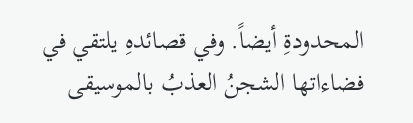المحدودةِ أيضاً. وفي قصائدهِ يلتقي في فضاءاتها الشجنُ العذبُ بالموسيقى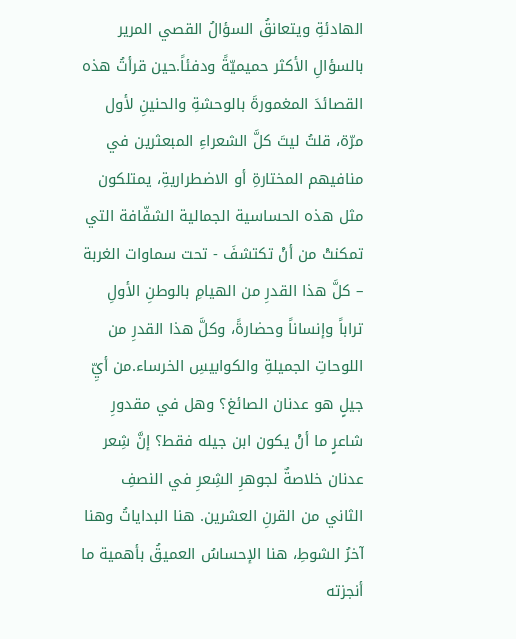الهادئةِ ويتعانقُ السؤالُ القصي المرير بالسؤالِ الأكثر حميميّةً ودفئاً.حين قرأتُ هذه القصائدَ المغمورةَ بالوحشةِ والحنينِ لأول مرّة، قلتُ ليتَ كلَّ الشعراءِ المبعثرين في منافيهم المختارةِ أو الاضطراريةِ، يمتلكون مثل هذه الحساسية الجمالية الشفّافة التي تمكنتْ من أنْ تكتشفَ - تحت سماوات الغربة – كلَّ هذا القدرِ من الهيامِ بالوطنِ الأولِ تراباً وإنساناً وحضارةً، وكلَّ هذا القدرِ من اللوحاتِ الجميلةِ والكوابيسِ الخرساء.من أيِّ جيلٍ هو عدنان الصائغ؟ وهل في مقدورِ شاعرٍ ما أنْ يكون ابن جيله فقط؟ إنَّ شِعر عدنان خلاصةٌ لجوهرِ الشِعرِ في النصفِ الثاني من القرنِ العشرين. هنا البداياتُ وهنا آخرُ الشوطِ، هنا الإحساسُ العميقُ بأهمية ما أنجزته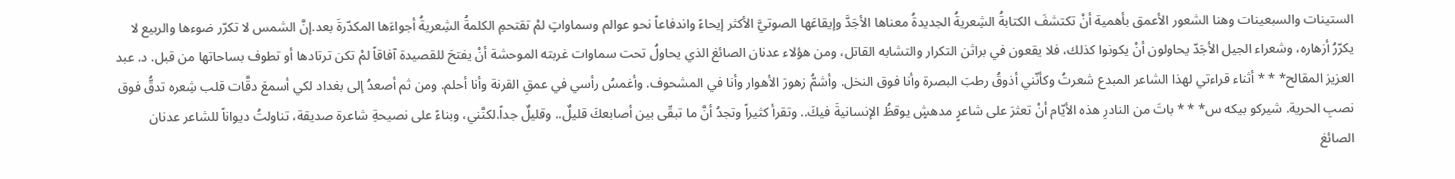الستينات والسبعينات وهنا الشعور الأعمق بأهمية أنْ تكتشفَ الكتابةُ الشِعريةُ الجديدةُ معناها الأجَدَّ وإيقاعَها الصوتيَّ الأكثر إيحاءً واندفاعاً نحو عوالم وسماواتٍ لمْ تقتحمِ الكلمةُ الشِعريةُ أجواءَها المكدّرةَ بعد.إنَّ الشمس لا تكرّر ضوءها والربيع لا يكرّرُ أزهاره، وشعراء الجيل الأجَدّ يحاولون أنْ يكونوا كذلك، فلا يقعون في براثن التكرار والتشابه القاتل، ومن هؤلاء عدنان الصائغ الذي يحاولُ تحت سماوات غربته الموحشة أنْ يفتحَ للقصيدة آفاقاً لمْ تكن ترتادها أو تطوف بساحاتها من قبل. د. عبد العزيز المقالح* * * أثناء قراءتي لهذا الشاعر المبدع شعرتُ وكأنّني أذوقُ رطبَ البصرة وأنا فوق النخل. وأشمُّ زهورَ الأهوار وأنا في المشحوف. وأغمسُ رأسي في عمقِ القرنة وأنا أحلم. ومن ثم أصعدُ إلى بغداد لكي أسمعَ دقَّات قلب شِعره تدقُّ فوق نصبِ الحرية. شيركو بيكه س* * * باتَ من النادرِ هذه الأيّام أنْ تعثرَ على شاعرٍ مدهشٍ يوقظُ الإنسانيةَ فيكَ.. وتقرأ كثيراً وتجدُ أنَّ ما تبقّى بين أصابعكَ قليلٌ.. وقليلٌ جداً.لكنَّني، وبناءً على نصيحةِ شاعرة صديقة، تناولتُ ديواناً للشاعر عدنان الصائغ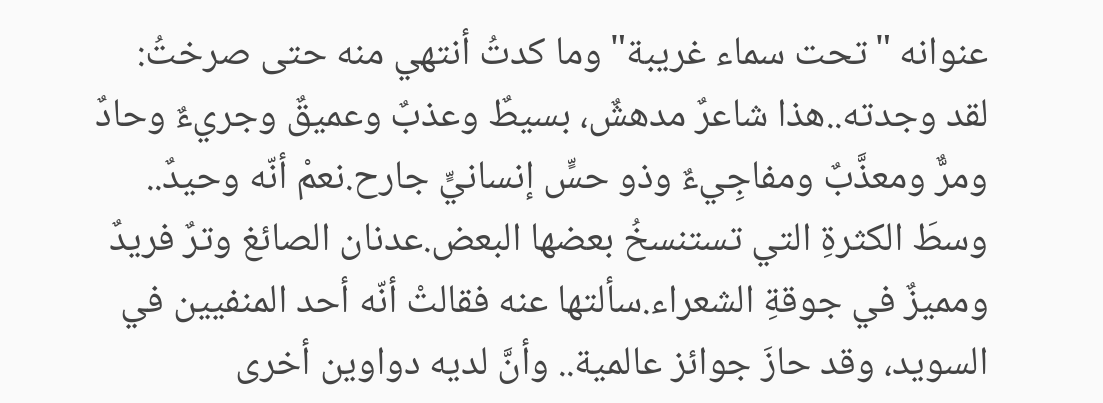عنوانه "تحت سماء غريبة" وما كدتُ أنتهي منه حتى صرختُ: لقد وجدته..هذا شاعرٌ مدهشٌ، بسيطٌ وعذبٌ وعميقٌ وجريءٌ وحادٌ ومرٌّ ومعذَّبٌ ومفاجِيءٌ وذو حسٍّ إنسانيٍّ جارح.نعمْ أنّه وحيدٌ.. وسطَ الكثرةِ التي تستنسخُ بعضها البعض.عدنان الصائغ وترٌ فريدٌ ومميزٌ في جوقةِ الشعراء.سألتها عنه فقالتْ أنّه أحد المنفيين في السويد، وقد حازَ جوائز عالمية.. وأنَّ لديه دواوين أخرى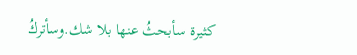كثيرة سأبحثُ عنها بلا شك.وسأتركُ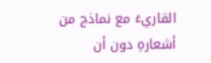القاريءَ مع نماذج من أشعارهِ دون أن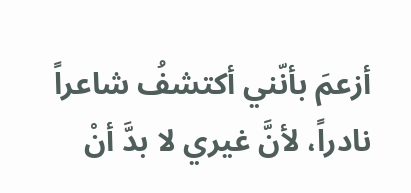أزعمَ بأنّني أكتشفُ شاعراً نادراً، لأنَّ غيري لا بدَّ أنْ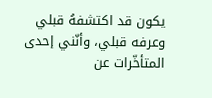يكون قد اكتشفهُ قبلي وعرفه قبلي، وأنّني إحدى المتأخّرات عن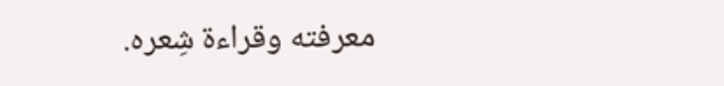معرفته وقراءة شِعره.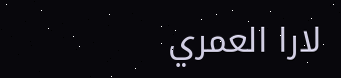لارا العمري